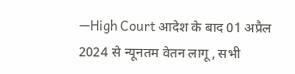—High Court आदेश के बाद 01 अप्रैल 2024 से न्यूनतम वेतन लागू, सभी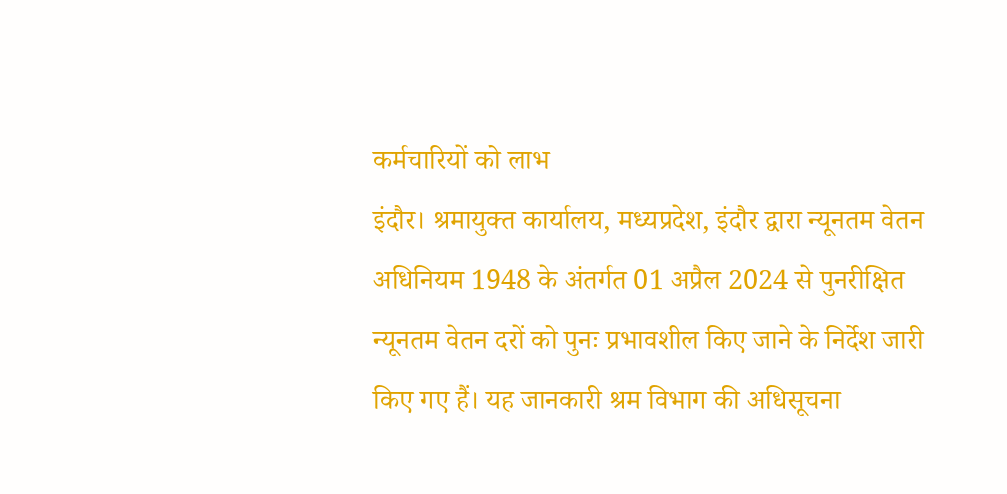कर्मचारियों को लाभ
इंदौर। श्रमायुक्त कार्यालय, मध्यप्रदेश, इंदौर द्वारा न्यूनतम वेतन अधिनियम 1948 के अंतर्गत 01 अप्रैल 2024 से पुनरीक्षित न्यूनतम वेतन दरों को पुनः प्रभावशील किए जाने के निर्देश जारी किए गए हैं। यह जानकारी श्रम विभाग की अधिसूचना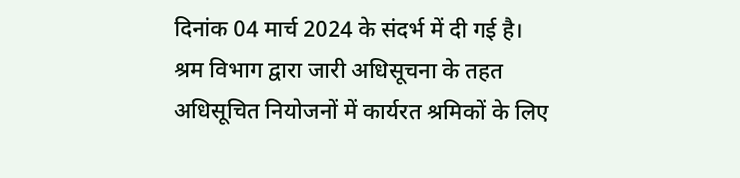दिनांक 04 मार्च 2024 के संदर्भ में दी गई है।
श्रम विभाग द्वारा जारी अधिसूचना के तहत अधिसूचित नियोजनों में कार्यरत श्रमिकों के लिए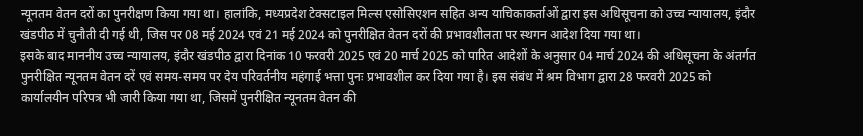न्यूनतम वेतन दरों का पुनरीक्षण किया गया था। हालांकि, मध्यप्रदेश टेक्सटाइल मिल्स एसोसिएशन सहित अन्य याचिकाकर्ताओं द्वारा इस अधिसूचना को उच्च न्यायालय, इंदौर खंडपीठ में चुनौती दी गई थी, जिस पर 08 मई 2024 एवं 21 मई 2024 को पुनरीक्षित वेतन दरों की प्रभावशीलता पर स्थगन आदेश दिया गया था।
इसके बाद माननीय उच्च न्यायालय, इंदौर खंडपीठ द्वारा दिनांक 10 फरवरी 2025 एवं 20 मार्च 2025 को पारित आदेशों के अनुसार 04 मार्च 2024 की अधिसूचना के अंतर्गत पुनरीक्षित न्यूनतम वेतन दरें एवं समय-समय पर देय परिवर्तनीय महंगाई भत्ता पुनः प्रभावशील कर दिया गया है। इस संबंध में श्रम विभाग द्वारा 28 फरवरी 2025 को कार्यालयीन परिपत्र भी जारी किया गया था, जिसमें पुनरीक्षित न्यूनतम वेतन की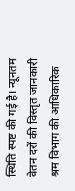स्थिति स्पष्ट की गई है। न्यूनतम वेतन दरों की विस्तृत जानकारी श्रम विभाग की आधिकारिक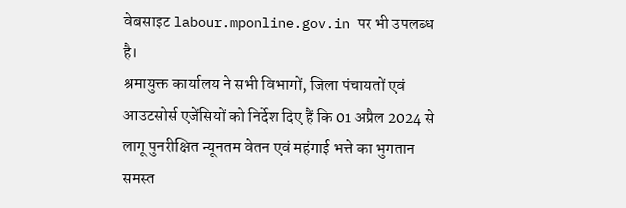वेबसाइट labour.mponline.gov.in पर भी उपलब्ध है।
श्रमायुक्त कार्यालय ने सभी विभागों, जिला पंचायतों एवं आउटसोर्स एजेंसियों को निर्देश दिए हैं कि 01 अप्रैल 2024 से लागू पुनरीक्षित न्यूनतम वेतन एवं महंगाई भत्ते का भुगतान समस्त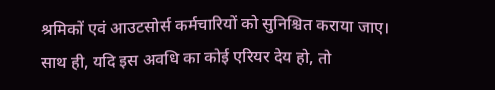श्रमिकों एवं आउटसोर्स कर्मचारियों को सुनिश्चित कराया जाए। साथ ही, यदि इस अवधि का कोई एरियर देय हो, तो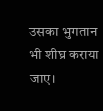उसका भुगतान भी शीघ्र कराया जाए।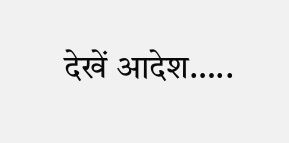देखें आदेश…..